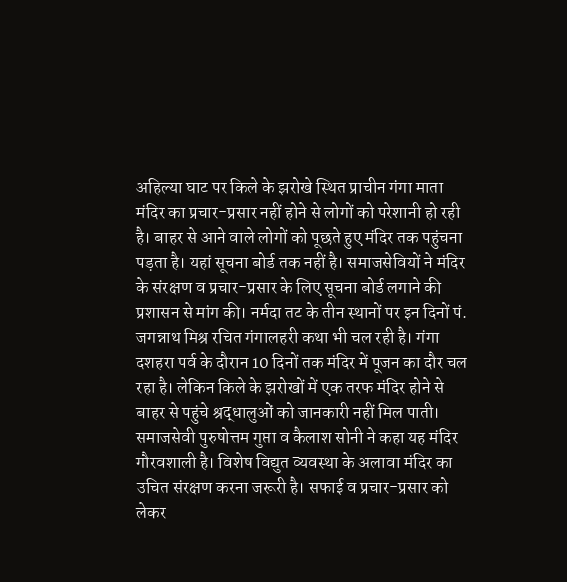अहिल्या घाट पर किले के झरोखे स्थित प्राचीन गंगा माता मंदिर का प्रचार-प्रसार नहीं होने से लोगों को परेशानी हो रही है। बाहर से आने वाले लोगों को पूछते हुए मंदिर तक पहुंचना पड़ता है। यहां सूचना बोर्ड तक नहीं है। समाजसेवियों ने मंदिर के संरक्षण व प्रचार-प्रसार के लिए सूचना बोर्ड लगाने की प्रशासन से मांग की। नर्मदा तट के तीन स्थानों पर इन दिनों पं. जगन्नाथ मिश्र रचित गंगालहरी कथा भी चल रही है। गंगा दशहरा पर्व के दौरान 10 दिनों तक मंदिर में पूजन का दौर चल रहा है। लेकिन किले के झरोखों में एक तरफ मंदिर होने से बाहर से पहुंचे श्रद्धालुओं को जानकारी नहीं मिल पाती। समाजसेवी पुरुषोत्तम गुप्ता व कैलाश सोनी ने कहा यह मंदिर गौरवशाली है। विशेष विद्युत व्यवस्था के अलावा मंदिर का उचित संरक्षण करना जरूरी है। सफाई व प्रचार-प्रसार को लेकर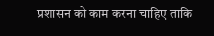प्रशासन को काम करना चाहिए ताकि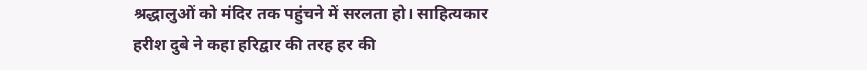श्रद्धालुओं को मंदिर तक पहुंचने में सरलता हो। साहित्यकार हरीश दुबे ने कहा हरिद्वार की तरह हर की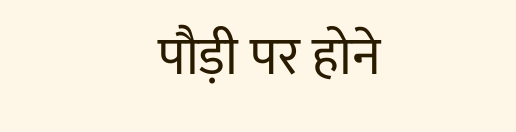पौड़ी पर होने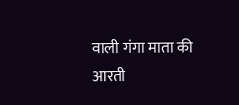वाली गंगा माता की आरती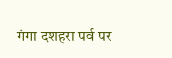गंगा दशहरा पर्व पर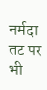नर्मदा तट पर भी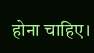होना चाहिए।